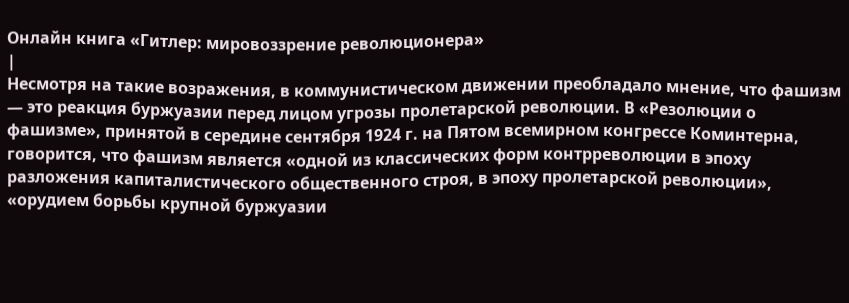Онлайн книга «Гитлер: мировоззрение революционера»
|
Несмотря на такие возражения, в коммунистическом движении преобладало мнение, что фашизм — это реакция буржуазии перед лицом угрозы пролетарской революции. В «Резолюции о фашизме», принятой в середине сентября 1924 г. на Пятом всемирном конгрессе Коминтерна, говорится, что фашизм является «одной из классических форм контрреволюции в эпоху разложения капиталистического общественного строя, в эпоху пролетарской революции», «орудием борьбы крупной буржуазии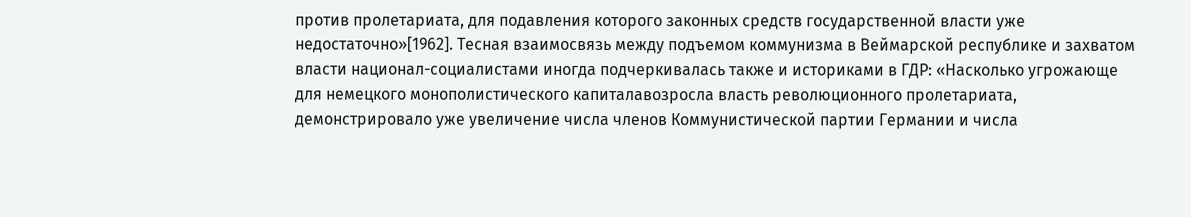против пролетариата, для подавления которого законных средств государственной власти уже недостаточно»[1962]. Тесная взаимосвязь между подъемом коммунизма в Веймарской республике и захватом власти национал-социалистами иногда подчеркивалась также и историками в ГДР: «Насколько угрожающе для немецкого монополистического капиталавозросла власть революционного пролетариата, демонстрировало уже увеличение числа членов Коммунистической партии Германии и числа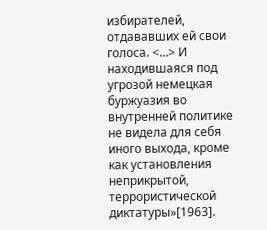избирателей, отдававших ей свои голоса. <…> И находившаяся под угрозой немецкая буржуазия во внутренней политике не видела для себя иного выхода, кроме как установления неприкрытой, террористической диктатуры»[1963].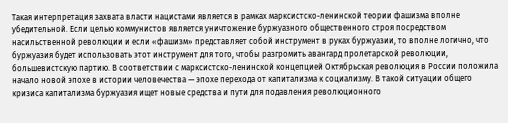Такая интерпретация захвата власти нацистами является в рамках марксистско-ленинской теории фашизма вполне убедительной. Если целью коммунистов является уничтожение буржуазного общественного строя посредством насильственной революции и если «фашизм» представляет собой инструмент в руках буржуазии, то вполне логично, что буржуазия будет использовать этот инструмент для того, чтобы разгромить авангард пролетарской революции, большевистскую партию. В соответствии с марксистско-ленинской концепцией Октябрьская революция в России положила начало новой эпохе в истории человечества — эпохе перехода от капитализма к социализму. В такой ситуации общего кризиса капитализма буржуазия ищет новые средства и пути для подавления революционного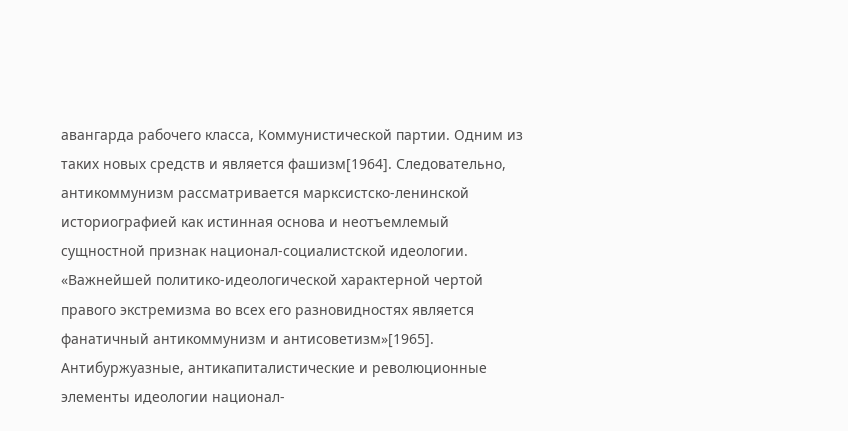авангарда рабочего класса, Коммунистической партии. Одним из таких новых средств и является фашизм[1964]. Следовательно, антикоммунизм рассматривается марксистско-ленинской историографией как истинная основа и неотъемлемый сущностной признак национал-социалистской идеологии. «Важнейшей политико-идеологической характерной чертой правого экстремизма во всех его разновидностях является фанатичный антикоммунизм и антисоветизм»[1965]. Антибуржуазные, антикапиталистические и революционные элементы идеологии национал-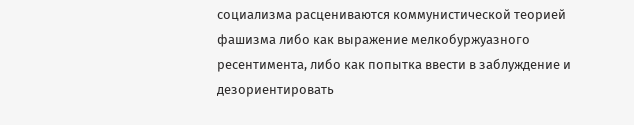социализма расцениваются коммунистической теорией фашизма либо как выражение мелкобуржуазного ресентимента, либо как попытка ввести в заблуждение и дезориентировать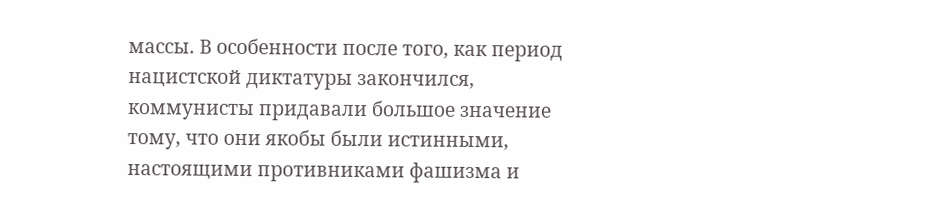массы. В особенности после того, как период нацистской диктатуры закончился, коммунисты придавали большое значение тому, что они якобы были истинными, настоящими противниками фашизма и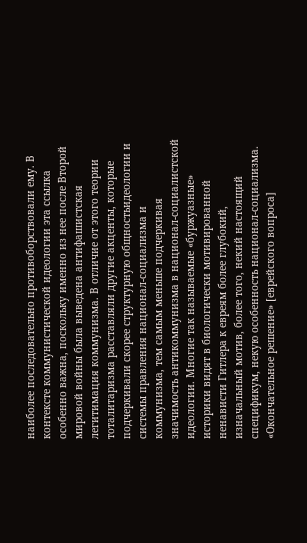наиболее последовательно противоборствовали ему. В контексте коммунистической идеологии эта ссылка особенно важна, поскольку именно из нее после Второй мировой войны была выведена антифашистская легитимация коммунизма. В отличие от этого теории тоталитаризма расставляли другие акценты, которые подчеркивали скорее структурную общностьидеологии и системы правления национал-социализма и коммунизма, тем самым меньше подчеркивая значимость антикоммунизма в национал-социалистской идеологии. Многие так называемые «буржуазные» историки видят в биологически мотивированной ненависти Гитлера к евреям более глубокий, изначальный мотив, более того, некий настоящий спецификум, некую особенность национал-социализма. «Окончательное решение» [еврейского вопроса]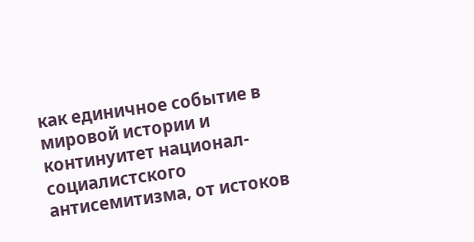как единичное событие в мировой истории и континуитет национал-социалистского антисемитизма, от истоков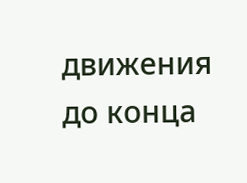движения до конца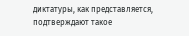диктатуры, как представляется, подтверждают такое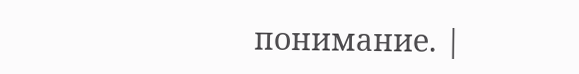понимание. |